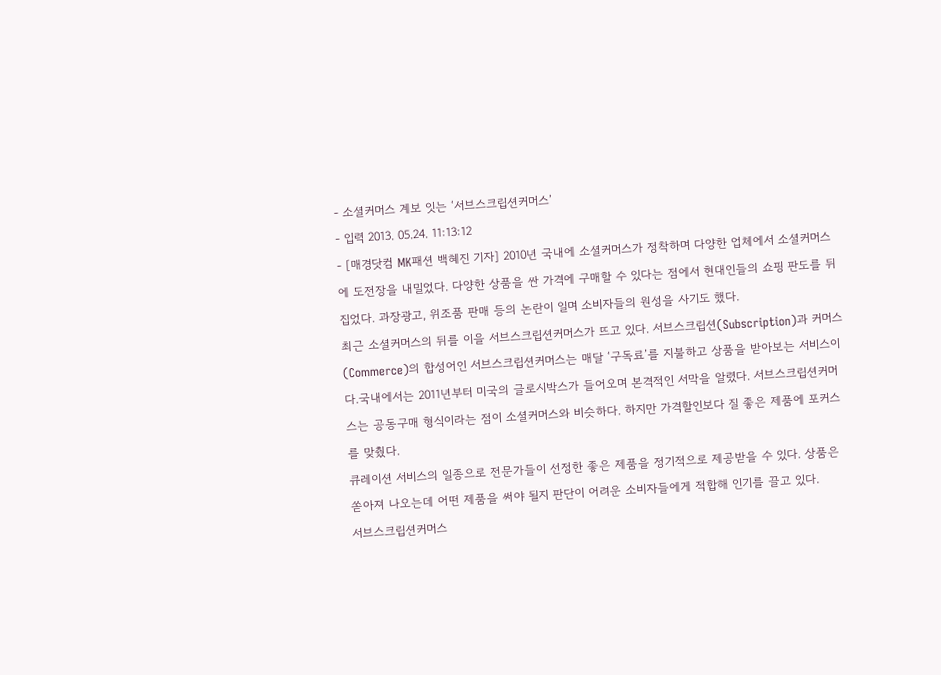- 소셜커머스 계보 잇는 ‘서브스크립션커머스’
- 입력 2013. 05.24. 11:13:12
- [매경닷컴 MK패션 백혜진 기자] 2010년 국내에 소셜커머스가 정착하며 다양한 업체에서 소셜커머스에 도전장을 내밀었다. 다양한 상품을 싼 가격에 구매할 수 있다는 점에서 현대인들의 쇼핑 판도를 뒤집었다. 과장광고, 위조품 판매 등의 논란이 일며 소비자들의 원성을 사기도 했다.
최근 소셜커머스의 뒤를 이을 서브스크립션커머스가 뜨고 있다. 서브스크립션(Subscription)과 커머스(Commerce)의 합성어인 서브스크립션커머스는 매달 ‘구독료’를 지불하고 상품을 받아보는 서비스이다.국내에서는 2011년부터 미국의 글로시박스가 들어오며 본격적인 서막을 알렸다. 서브스크립션커머스는 공동구매 형식이라는 점이 소셜커머스와 비슷하다. 하지만 가격할인보다 질 좋은 제품에 포커스를 맞췄다.
큐레이션 서비스의 일종으로 전문가들이 선정한 좋은 제품을 정기적으로 제공받을 수 있다. 상품은 쏟아져 나오는데 어떤 제품을 써야 될지 판단이 어려운 소비자들에게 적합해 인기를 끌고 있다.
서브스크립션커머스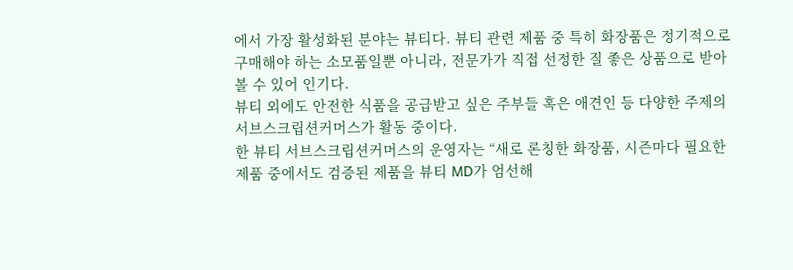에서 가장 활성화된 분야는 뷰티다. 뷰티 관련 제품 중 특히 화장품은 정기적으로 구매해야 하는 소모품일뿐 아니라, 전문가가 직접 선정한 질 좋은 상품으로 받아볼 수 있어 인기다.
뷰티 외에도 안전한 식품을 공급받고 싶은 주부들 혹은 애견인 등 다양한 주제의 서브스크립션커머스가 활동 중이다.
한 뷰티 서브스크립션커머스의 운영자는 “새로 론칭한 화장품, 시즌마다 필요한 제품 중에서도 검증된 제품을 뷰티 MD가 엄선해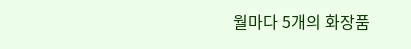월마다 5개의 화장품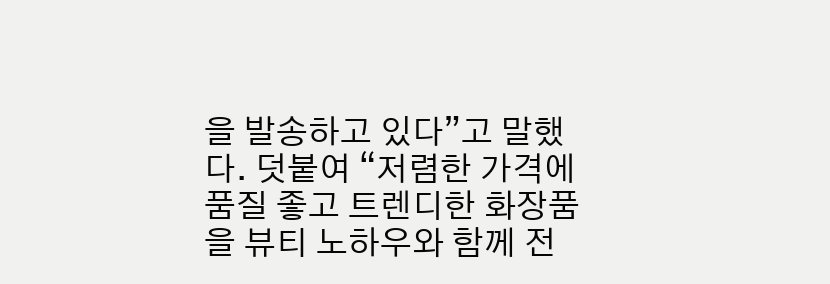을 발송하고 있다”고 말했다. 덧붙여 “저렴한 가격에 품질 좋고 트렌디한 화장품을 뷰티 노하우와 함께 전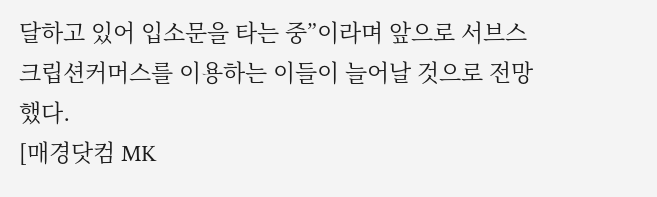달하고 있어 입소문을 타는 중”이라며 앞으로 서브스크립션커머스를 이용하는 이들이 늘어날 것으로 전망했다.
[매경닷컴 MK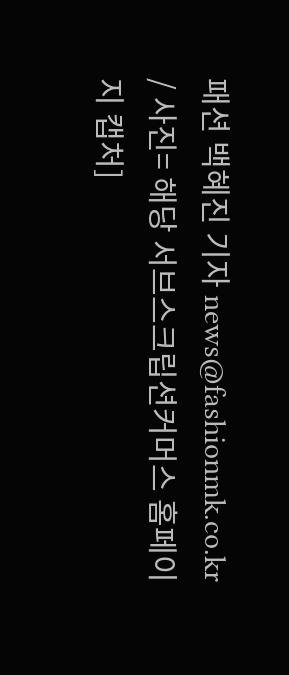패션 백혜진 기자 news@fashionmk.co.kr / 사진= 해당 서브스크립션커머스 홈페이지 캡처]